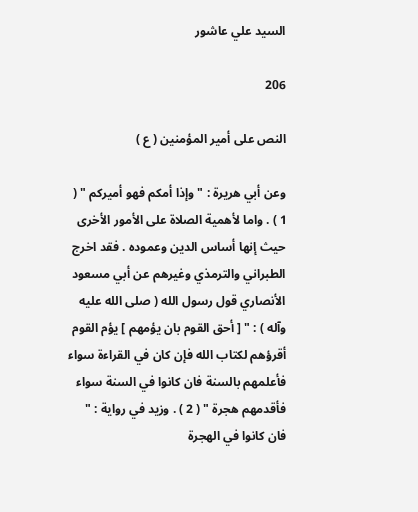السيد علي عاشور

206

النص على أمير المؤمنين ( ع )

وعن أبي هريرة : " وإذا أمكم فهو أميركم " ( 1 ) . واما لأهمية الصلاة على الأمور الأخرى حيث إنها أساس الدين وعموده . فقد اخرج الطبراني والترمذي وغيرهم عن أبي مسعود الأنصاري قول رسول الله ( صلى الله عليه وآله ) : " [ أحق القوم بان يؤمهم ] يؤم القوم أقرؤهم لكتاب الله فإن كان في القراءة سواء فأعلمهم بالسنة فان كانوا في السنة سواء فأقدمهم هجرة " ( 2 ) . وزيد في رواية : " فان كانوا في الهجرة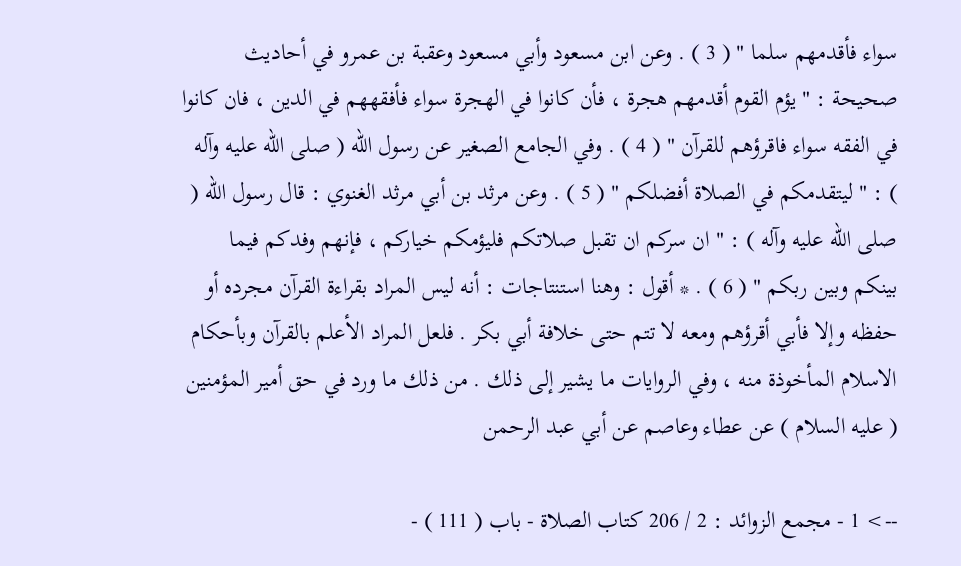سواء فأقدمهم سلما " ( 3 ) . وعن ابن مسعود وأبي مسعود وعقبة بن عمرو في أحاديث صحيحة : " يؤم القوم أقدمهم هجرة ، فأن كانوا في الهجرة سواء فأفقههم في الدين ، فان كانوا في الفقه سواء فاقرؤهم للقرآن " ( 4 ) . وفي الجامع الصغير عن رسول الله ( صلى الله عليه وآله ) : " ليتقدمكم في الصلاة أفضلكم " ( 5 ) . وعن مرثد بن أبي مرثد الغنوي : قال رسول الله ( صلى الله عليه وآله ) : " ان سركم ان تقبل صلاتكم فليؤمكم خياركم ، فإنهم وفدكم فيما بينكم وبين ربكم " ( 6 ) . * أقول : وهنا استنتاجات : أنه ليس المراد بقراءة القرآن مجرده أو حفظه وإلا فأبي أقرؤهم ومعه لا تتم حتى خلافة أبي بكر . فلعل المراد الأعلم بالقرآن وبأحكام الاسلام المأخوذة منه ، وفي الروايات ما يشير إلى ذلك . من ذلك ما ورد في حق أمير المؤمنين ( عليه السلام ) عن عطاء وعاصم عن أبي عبد الرحمن

--> 1 - مجمع الزوائد : 2 / 206 كتاب الصلاة - باب ( 111 ) -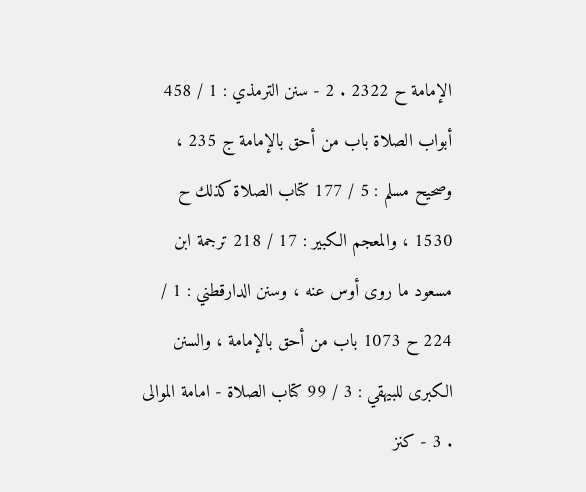الإمامة ح 2322 . 2 - سنن الترمذي : 1 / 458 أبواب الصلاة باب من أحق بالإمامة ج 235 ، وصحيح مسلم : 5 / 177 كتاب الصلاة كذلك ح 1530 ، والمعجم الكبير : 17 / 218 ترجمة ابن مسعود ما روى أوس عنه ، وسنن الدارقطني : 1 / 224 ح 1073 باب من أحق بالإمامة ، والسنن الكبرى للبيهقي : 3 / 99 كتاب الصلاة - امامة الموالى . 3 - كنز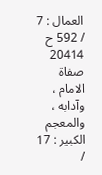العمال : 7 / 592 ح 20414 صفاة الامام ، وآدابه ، والمعجم الكبير : 17 /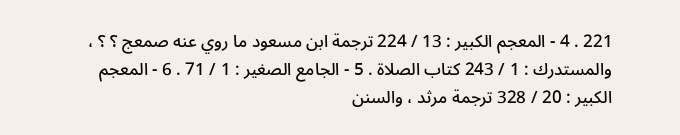221 . 4 - المعجم الكبير : 13 / 224 ترجمة ابن مسعود ما روي عنه صمعج ؟ ؟ ، والمستدرك : 1 / 243 كتاب الصلاة . 5 - الجامع الصغير : 1 / 71 . 6 - المعجم الكبير : 20 / 328 ترجمة مرثد ، والسنن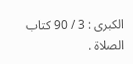الكبرى : 3 / 90 كتاب الصلاة .